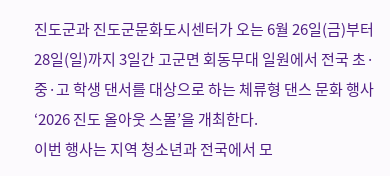진도군과 진도군문화도시센터가 오는 6월 26일(금)부터 28일(일)까지 3일간 고군면 회동무대 일원에서 전국 초·중·고 학생 댄서를 대상으로 하는 체류형 댄스 문화 행사 ‘2026 진도 올아웃 스몰’을 개최한다.
이번 행사는 지역 청소년과 전국에서 모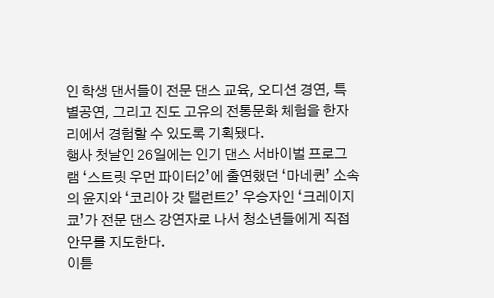인 학생 댄서들이 전문 댄스 교육, 오디션 경연, 특별공연, 그리고 진도 고유의 전통문화 체험을 한자리에서 경험할 수 있도록 기획됐다.
행사 첫날인 26일에는 인기 댄스 서바이벌 프로그램 ‘스트릿 우먼 파이터2’에 출연했던 ‘마네퀸’ 소속의 윤지와 ‘코리아 갓 탤런트2’ 우승자인 ‘크레이지쿄’가 전문 댄스 강연자로 나서 청소년들에게 직접 안무를 지도한다.
이튿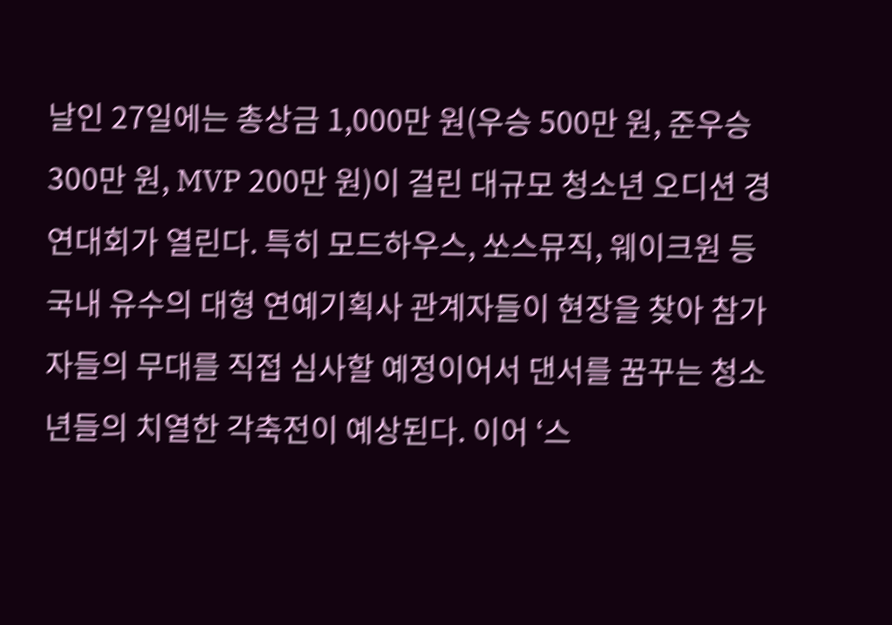날인 27일에는 총상금 1,000만 원(우승 500만 원, 준우승 300만 원, MVP 200만 원)이 걸린 대규모 청소년 오디션 경연대회가 열린다. 특히 모드하우스, 쏘스뮤직, 웨이크원 등 국내 유수의 대형 연예기획사 관계자들이 현장을 찾아 참가자들의 무대를 직접 심사할 예정이어서 댄서를 꿈꾸는 청소년들의 치열한 각축전이 예상된다. 이어 ‘스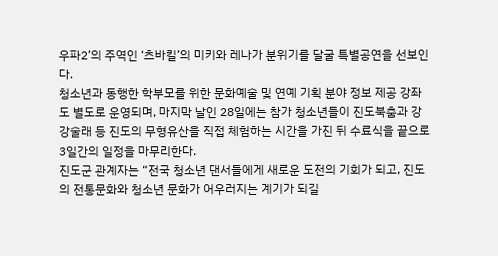우파2’의 주역인 ‘츠바킬’의 미키와 레나가 분위기를 달굴 특별공연을 선보인다.
청소년과 동행한 학부모를 위한 문화예술 및 연예 기획 분야 정보 제공 강좌도 별도로 운영되며, 마지막 날인 28일에는 참가 청소년들이 진도북춤과 강강술래 등 진도의 무형유산을 직접 체험하는 시간을 가진 뒤 수료식을 끝으로 3일간의 일정을 마무리한다.
진도군 관계자는 “전국 청소년 댄서들에게 새로운 도전의 기회가 되고, 진도의 전통문화와 청소년 문화가 어우러지는 계기가 되길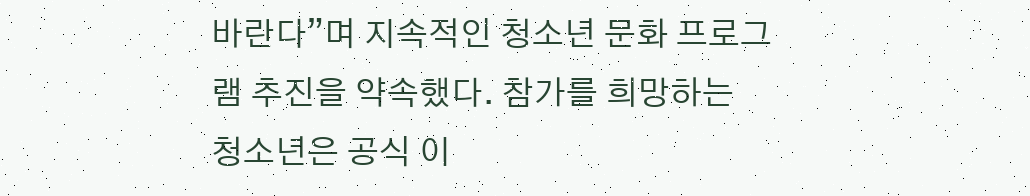바란다”며 지속적인 청소년 문화 프로그램 추진을 약속했다. 참가를 희망하는 청소년은 공식 이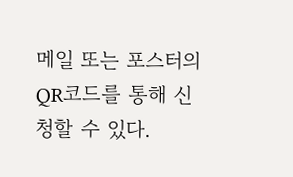메일 또는 포스터의 QR코드를 통해 신청할 수 있다.